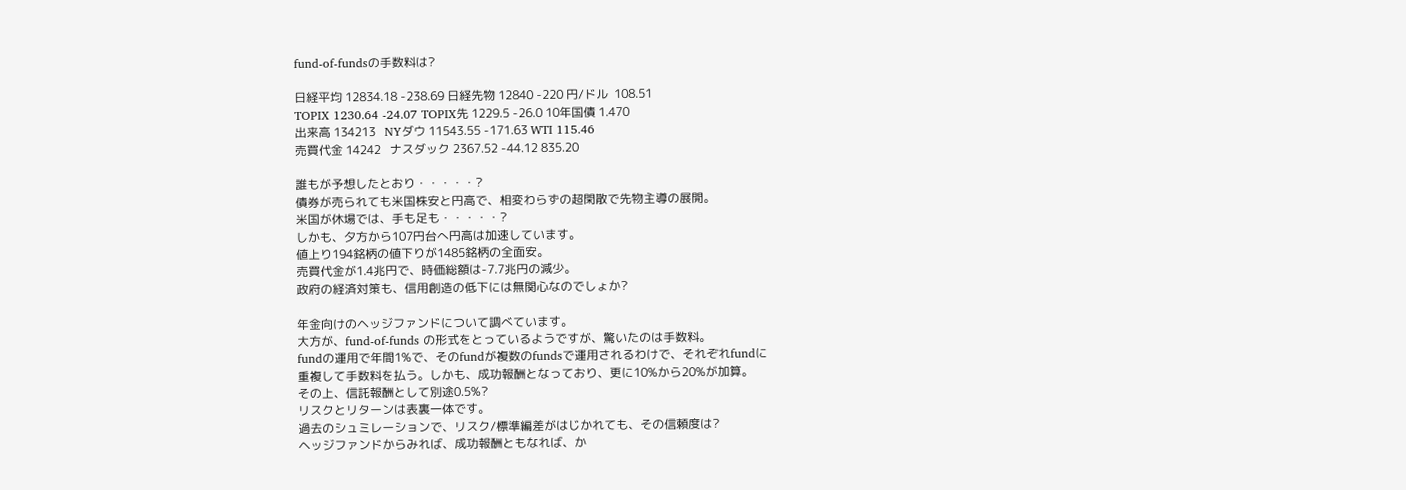fund-of-fundsの手数料は?

日経平均 12834.18 -238.69 日経先物 12840 -220 円/ドル  108.51
TOPIX 1230.64 -24.07 TOPIX先 1229.5 -26.0 10年国債 1.470
出来高 134213   NYダウ 11543.55 -171.63 WTI 115.46
売買代金 14242   ナスダック 2367.52 -44.12 835.20

誰もが予想したとおり・・・・・?
債券が売られても米国株安と円高で、相変わらずの超閑散で先物主導の展開。
米国が休場では、手も足も・・・・・?
しかも、夕方から107円台へ円高は加速しています。
値上り194銘柄の値下りが1485銘柄の全面安。
売買代金が1.4兆円で、時価総額は-7.7兆円の減少。
政府の経済対策も、信用創造の低下には無関心なのでしょか?

年金向けのヘッジファンドについて調べています。
大方が、fund-of-funds の形式をとっているようですが、驚いたのは手数料。
fundの運用で年間1%で、そのfundが複数のfundsで運用されるわけで、それぞれfundに
重複して手数料を払う。しかも、成功報酬となっており、更に10%から20%が加算。
その上、信託報酬として別途0.5%?
リスクとリターンは表裏一体です。
過去のシュミレーションで、リスク/標準編差がはじかれても、その信頼度は?
ヘッジファンドからみれば、成功報酬ともなれば、か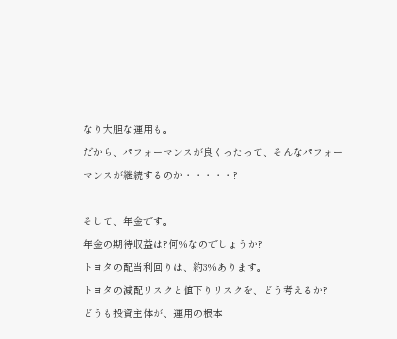なり大胆な運用も。
だから、パフォーマンスが良くったって、そんなパフォーマンスが継続するのか・・・・・?

そして、年金です。
年金の期待収益は?何%なのでしょうか?
トヨタの配当利回りは、約3%あります。
トヨタの減配リスクと値下りリスクを、どう考えるか?
どうも投資主体が、運用の根本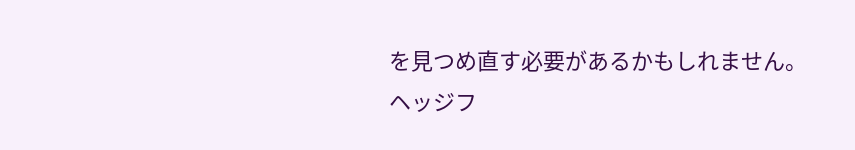を見つめ直す必要があるかもしれません。
ヘッジフ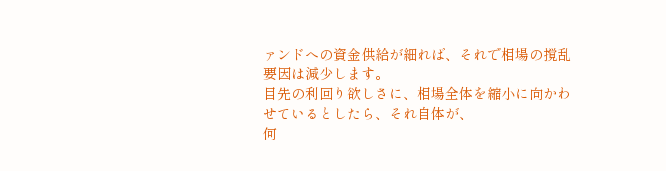ァンドへの資金供給が細れば、それで相場の撹乱要因は減少します。
目先の利回り欲しさに、相場全体を縮小に向かわせているとしたら、それ自体が、
何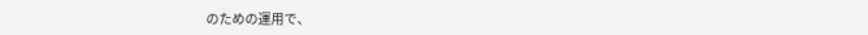のための運用で、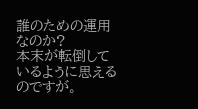誰のための運用なのか?
本末が転倒しているように思えるのですが。